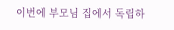이번에 부모님 집에서 독립하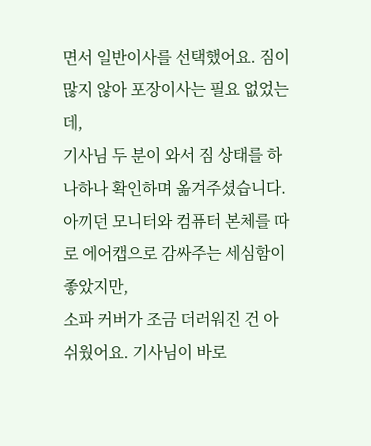면서 일반이사를 선택했어요. 짐이 많지 않아 포장이사는 필요 없었는데,
기사님 두 분이 와서 짐 상태를 하나하나 확인하며 옮겨주셨습니다.
아끼던 모니터와 컴퓨터 본체를 따로 에어캡으로 감싸주는 세심함이 좋았지만,
소파 커버가 조금 더러워진 건 아쉬웠어요. 기사님이 바로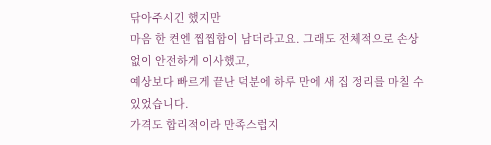닦아주시긴 했지만
마음 한 켠엔 찝찝함이 남더라고요. 그래도 전체적으로 손상 없이 안전하게 이사했고,
예상보다 빠르게 끝난 덕분에 하루 만에 새 집 정리를 마칠 수 있었습니다.
가격도 합리적이라 만족스럽지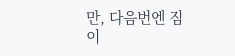만, 다음번엔 짐이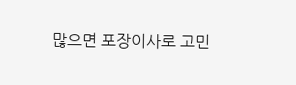많으면 포장이사로 고민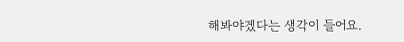해봐야겠다는 생각이 들어요.